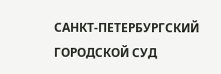САНКТ-ПЕТЕРБУРГСКИЙ ГОРОДСКОЙ СУД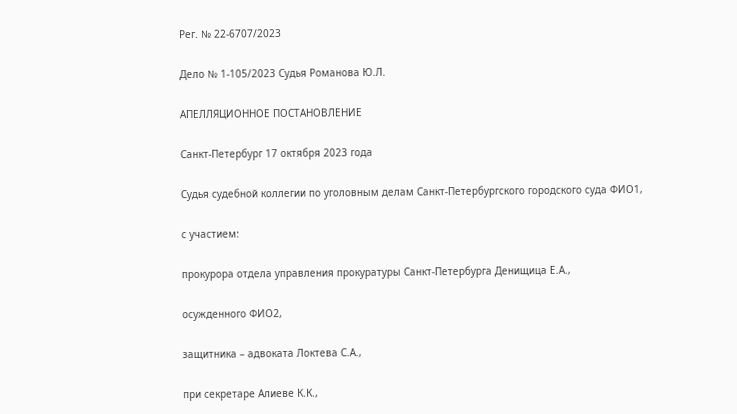Рег. № 22-6707/2023

Дело № 1-105/2023 Судья Романова Ю.Л.

АПЕЛЛЯЦИОННОЕ ПОСТАНОВЛЕНИЕ

Санкт-Петербург 17 октября 2023 года

Судья судебной коллегии по уголовным делам Санкт-Петербургского городского суда ФИО1,

с участием:

прокурора отдела управления прокуратуры Санкт-Петербурга Денищица Е.А.,

осужденного ФИО2,

защитника – адвоката Локтева С.А.,

при секретаре Алиеве К.К.,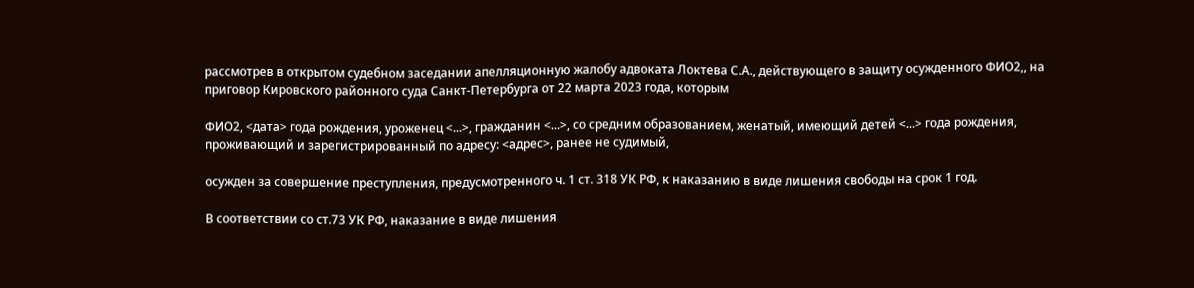рассмотрев в открытом судебном заседании апелляционную жалобу адвоката Локтева С.А., действующего в защиту осужденного ФИО2,, на приговор Кировского районного суда Санкт-Петербурга от 22 марта 2023 года, которым

ФИО2, <дата> года рождения, уроженец <...>, гражданин <...>, со средним образованием, женатый, имеющий детей <...> года рождения, проживающий и зарегистрированный по адресу: <адрес>, ранее не судимый,

осужден за совершение преступления, предусмотренного ч. 1 ст. 318 УК РФ, к наказанию в виде лишения свободы на срок 1 год.

В соответствии со ст.73 УК РФ, наказание в виде лишения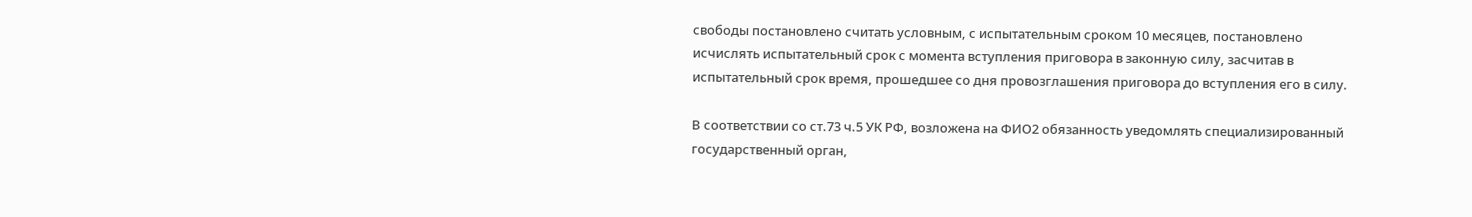свободы постановлено считать условным, с испытательным сроком 10 месяцев, постановлено исчислять испытательный срок с момента вступления приговора в законную силу, засчитав в испытательный срок время, прошедшее со дня провозглашения приговора до вступления его в силу.

В соответствии со ст.73 ч.5 УК РФ, возложена на ФИО2 обязанность уведомлять специализированный государственный орган,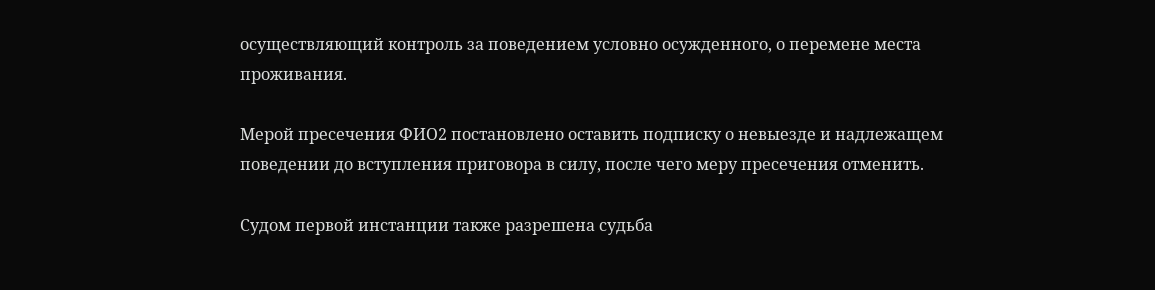осуществляющий контроль за поведением условно осужденного, о перемене места проживания.

Мерой пресечения ФИО2 постановлено оставить подписку о невыезде и надлежащем поведении до вступления приговора в силу, после чего меру пресечения отменить.

Судом первой инстанции также разрешена судьба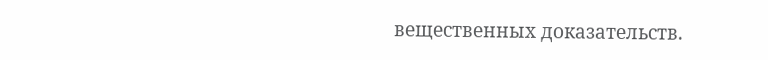вещественных доказательств.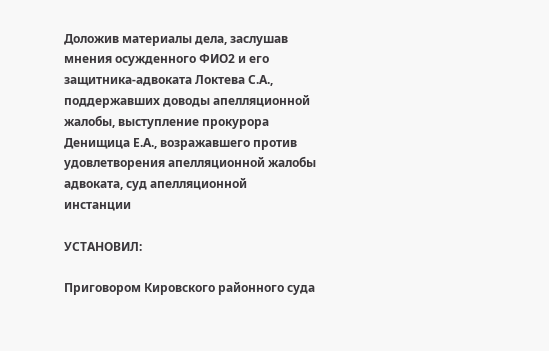Доложив материалы дела, заслушав мнения осужденного ФИО2 и его защитника-адвоката Локтева С.А., поддержавших доводы апелляционной жалобы, выступление прокурора Денищица Е.А., возражавшего против удовлетворения апелляционной жалобы адвоката, суд апелляционной инстанции

УСТАНОВИЛ:

Приговором Кировского районного суда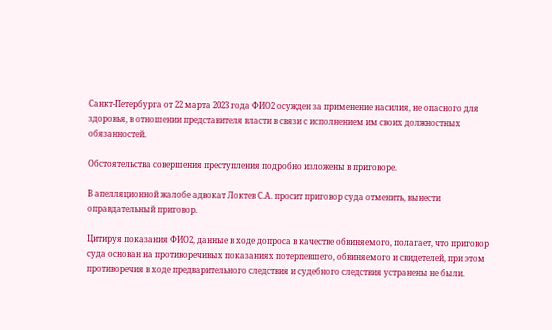Санкт-Петербурга от 22 марта 2023 года ФИО2 осужден за применение насилия, не опасного для здоровья, в отношении представителя власти в связи с исполнением им своих должностных обязанностей.

Обстоятельства совершения преступления подробно изложены в приговоре.

В апелляционной жалобе адвокат Локтев С.А. просит приговор суда отменить, вынести оправдательный приговор.

Цитируя показания ФИО2, данные в ходе допроса в качестве обвиняемого, полагает, что приговор суда основан на противоречивых показаниях потерпевшего, обвиняемого и свидетелей, при этом противоречия в ходе предварительного следствия и судебного следствия устранены не были.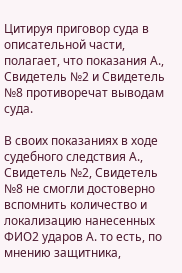Цитируя приговор суда в описательной части, полагает, что показания А., Свидетель №2 и Свидетель №8 противоречат выводам суда.

В своих показаниях в ходе судебного следствия А., Свидетель №2, Свидетель №8 не смогли достоверно вспомнить количество и локализацию нанесенных ФИО2 ударов А. то есть, по мнению защитника,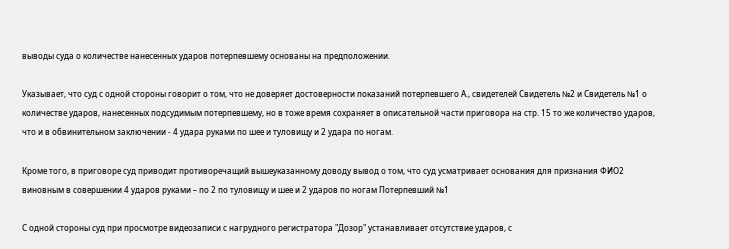выводы суда о количестве нанесенных ударов потерпевшему основаны на предположении.

Указывает, что суд с одной стороны говорит о том, что не доверяет достоверности показаний потерпевшего А., свидетелей Свидетель №2 и Свидетель №1 о количестве ударов, нанесенных подсудимым потерпевшему, но в тоже время сохраняет в описательной части приговора на стр. 15 то же количество ударов, что и в обвинительном заключении - 4 удара руками по шее и туловищу и 2 удара по ногам.

Кроме того, в приговоре суд приводит противоречащий вышеуказанному доводу вывод о том, что суд усматривает основания для признания ФИО2 виновным в совершении 4 ударов руками – по 2 по туловищу и шее и 2 ударов по ногам Потерпевший №1

С одной стороны суд при просмотре видеозаписи с нагрудного регистратора "Дозор" устанавливает отсутствие ударов, с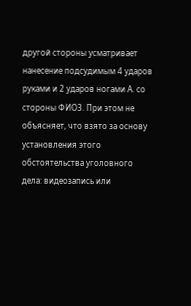другой стороны усматривает нанесение подсудимым 4 ударов руками и 2 ударов ногами А. со стороны ФИО3. При этом не объясняет, что взято за основу установления этого обстоятельства уголовного дела: видеозапись или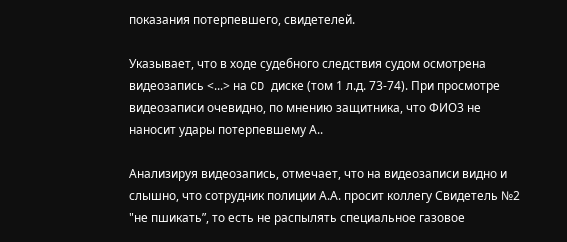показания потерпевшего, свидетелей.

Указывает, что в ходе судебного следствия судом осмотрена видеозапись <...> на CD диске (том 1 л.д. 73-74). При просмотре видеозаписи очевидно, по мнению защитника, что ФИО3 не наносит удары потерпевшему А..

Анализируя видеозапись, отмечает, что на видеозаписи видно и слышно, что сотрудник полиции А.А. просит коллегу Свидетель №2 "не пшикать”, то есть не распылять специальное газовое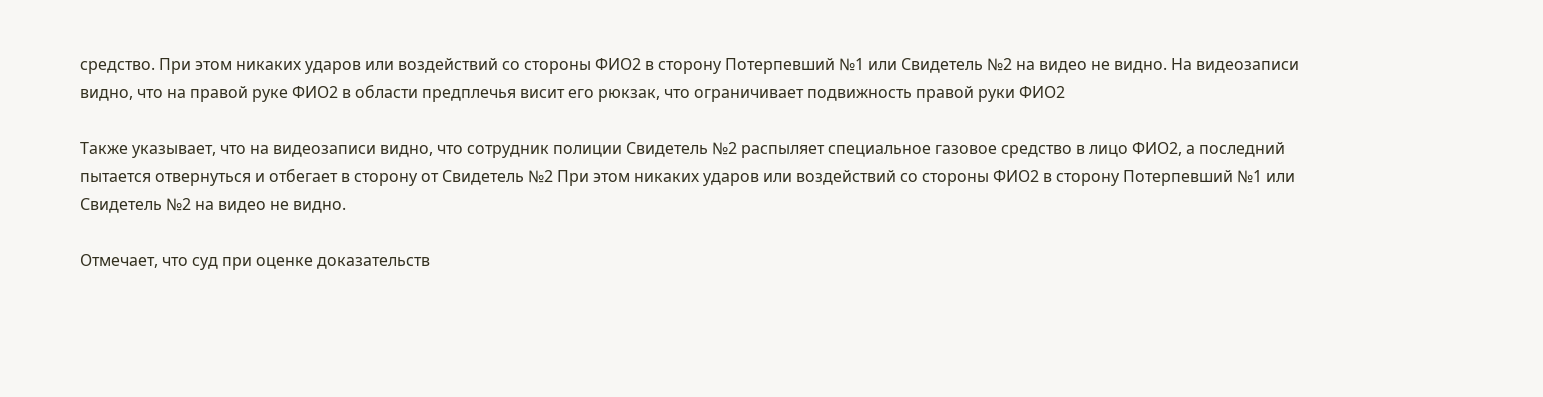средство. При этом никаких ударов или воздействий со стороны ФИО2 в сторону Потерпевший №1 или Свидетель №2 на видео не видно. На видеозаписи видно, что на правой руке ФИО2 в области предплечья висит его рюкзак, что ограничивает подвижность правой руки ФИО2

Также указывает, что на видеозаписи видно, что сотрудник полиции Свидетель №2 распыляет специальное газовое средство в лицо ФИО2, а последний пытается отвернуться и отбегает в сторону от Свидетель №2 При этом никаких ударов или воздействий со стороны ФИО2 в сторону Потерпевший №1 или Свидетель №2 на видео не видно.

Отмечает, что суд при оценке доказательств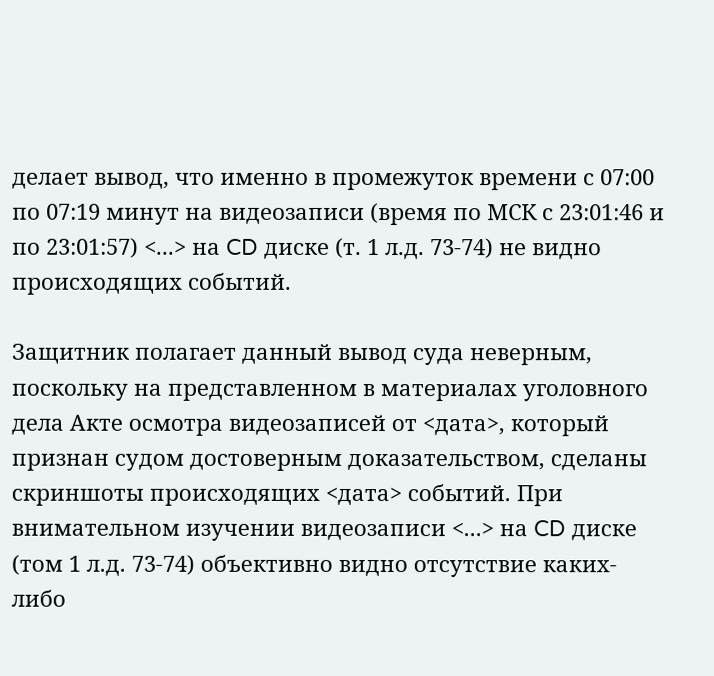делает вывод, что именно в промежуток времени с 07:00 по 07:19 минут на видеозаписи (время по МСК с 23:01:46 и по 23:01:57) <...> на CD диске (т. 1 л.д. 73-74) не видно происходящих событий.

Защитник полагает данный вывод суда неверным, поскольку на представленном в материалах уголовного дела Акте осмотра видеозаписей от <дата>, который признан судом достоверным доказательством, сделаны скриншоты происходящих <дата> событий. При внимательном изучении видеозаписи <...> на CD диске (том 1 л.д. 73-74) объективно видно отсутствие каких-либо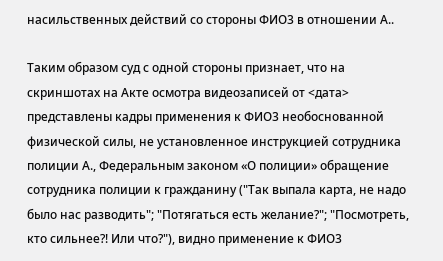насильственных действий со стороны ФИО3 в отношении А..

Таким образом суд с одной стороны признает, что на скриншотах на Акте осмотра видеозаписей от <дата> представлены кадры применения к ФИО3 необоснованной физической силы, не установленное инструкцией сотрудника полиции А., Федеральным законом «О полиции» обращение сотрудника полиции к гражданину ("Так выпала карта, не надо было нас разводить"; "Потягаться есть желание?"; "Посмотреть, кто сильнее?! Или что?"), видно применение к ФИО3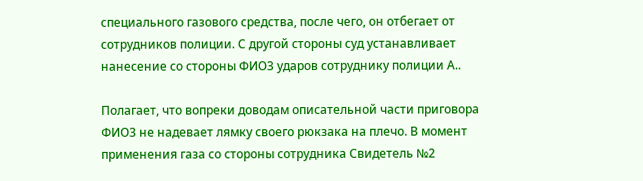специального газового средства, после чего, он отбегает от сотрудников полиции. С другой стороны суд устанавливает нанесение со стороны ФИО3 ударов сотруднику полиции А..

Полагает, что вопреки доводам описательной части приговора ФИО3 не надевает лямку своего рюкзака на плечо. В момент применения газа со стороны сотрудника Свидетель №2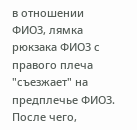в отношении ФИО3, лямка рюкзака ФИО3 с правого плеча "съезжает" на предплечье ФИО3. После чего,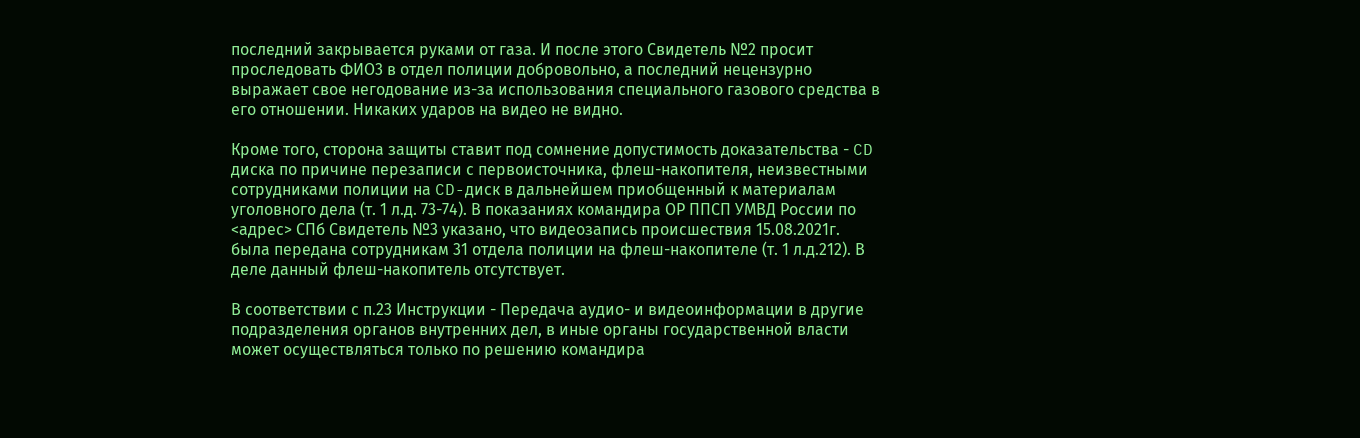последний закрывается руками от газа. И после этого Свидетель №2 просит проследовать ФИО3 в отдел полиции добровольно, а последний нецензурно выражает свое негодование из-за использования специального газового средства в его отношении. Никаких ударов на видео не видно.

Кроме того, сторона защиты ставит под сомнение допустимость доказательства - CD диска по причине перезаписи с первоисточника, флеш-накопителя, неизвестными сотрудниками полиции на CD-диск в дальнейшем приобщенный к материалам уголовного дела (т. 1 л.д. 73-74). В показаниях командира ОР ППСП УМВД России по <адрес> СПб Свидетель №3 указано, что видеозапись происшествия 15.08.2021г. была передана сотрудникам 31 отдела полиции на флеш-накопителе (т. 1 л.д.212). В деле данный флеш-накопитель отсутствует.

В соответствии с п.23 Инструкции - Передача аудио- и видеоинформации в другие подразделения органов внутренних дел, в иные органы государственной власти может осуществляться только по решению командира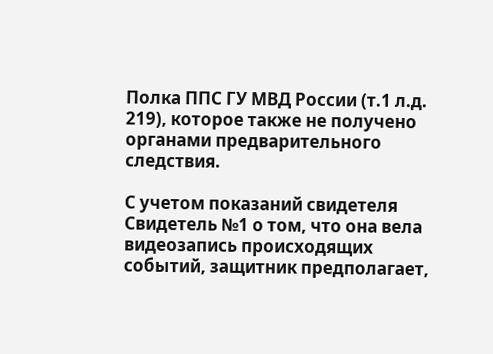Полка ППС ГУ МВД России (т.1 л.д. 219), которое также не получено органами предварительного следствия.

С учетом показаний свидетеля Свидетель №1 о том, что она вела видеозапись происходящих событий, защитник предполагает,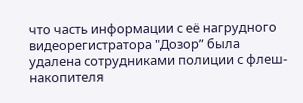что часть информации с её нагрудного видеорегистратора "Дозор” была удалена сотрудниками полиции с флеш-накопителя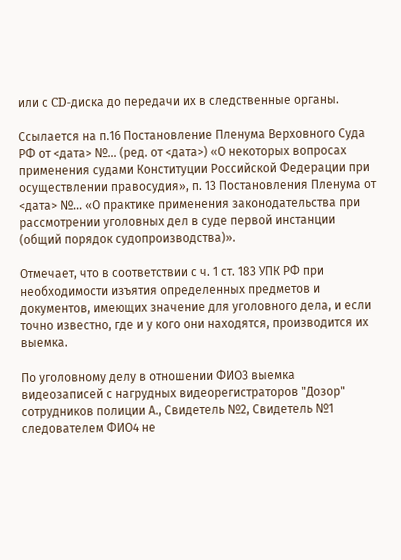или с CD-диска до передачи их в следственные органы.

Ссылается на п.16 Постановление Пленума Верховного Суда РФ от <дата> №... (ред. от <дата>) «О некоторых вопросах применения судами Конституции Российской Федерации при осуществлении правосудия», п. 13 Постановления Пленума от <дата> №... «О практике применения законодательства при рассмотрении уголовных дел в суде первой инстанции (общий порядок судопроизводства)».

Отмечает, что в соответствии с ч. 1 ст. 183 УПК РФ при необходимости изъятия определенных предметов и документов, имеющих значение для уголовного дела, и если точно известно, где и у кого они находятся, производится их выемка.

По уголовному делу в отношении ФИО3 выемка видеозаписей с нагрудных видеорегистраторов "Дозор" сотрудников полиции А., Свидетель №2, Свидетель №1 следователем ФИО4 не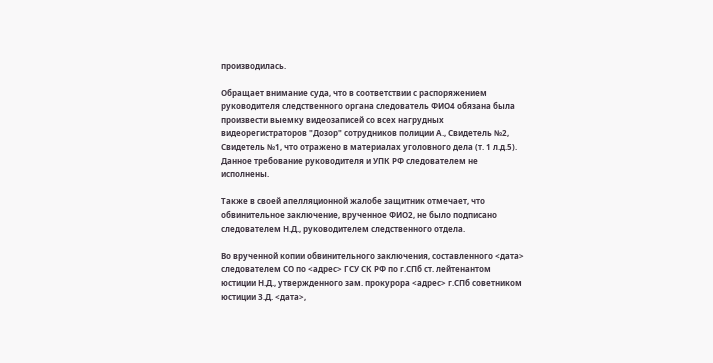производилась.

Обращает внимание суда, что в соответствии с распоряжением руководителя следственного органа следователь ФИО4 обязана была произвести выемку видеозаписей со всех нагрудных видеорегистраторов "Дозор" сотрудников полиции А., Свидетель №2, Свидетель №1, что отражено в материалах уголовного дела (т. 1 л.д.5). Данное требование руководителя и УПК РФ следователем не исполнены.

Также в своей апелляционной жалобе защитник отмечает, что обвинительное заключение, врученное ФИО2, не было подписано следователем Н.Д., руководителем следственного отдела.

Во врученной копии обвинительного заключения, составленного <дата> следователем СО по <адрес> ГСУ СК РФ по г.СПб ст. лейтенантом юстиции Н.Д., утвержденного зам. прокурора <адрес> г.СПб советником юстиции З.Д. <дата>,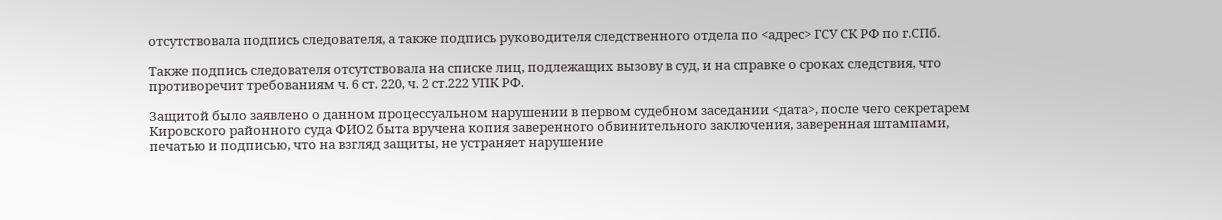отсутствовала подпись следователя, а также подпись руководителя следственного отдела по <адрес> ГСУ СК РФ по г.СПб.

Также подпись следователя отсутствовала на списке лиц, подлежащих вызову в суд, и на справке о сроках следствия, что противоречит требованиям ч. 6 ст. 220, ч. 2 ст.222 УПК РФ.

Защитой было заявлено о данном процессуальном нарушении в первом судебном заседании <дата>, после чего секретарем Кировского районного суда ФИО2 быта вручена копия заверенного обвинительного заключения, заверенная штампами, печатью и подписью, что на взгляд защиты, не устраняет нарушение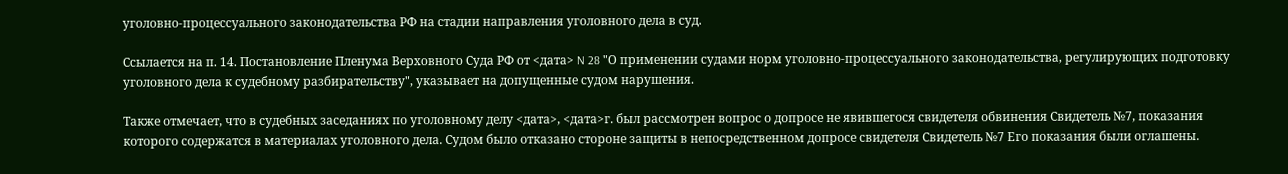уголовно-процессуального законодательства РФ на стадии направления уголовного дела в суд.

Ссылается на п. 14. Постановление Пленума Верховного Суда РФ от <дата> N 28 "О применении судами норм уголовно-процессуального законодательства, регулирующих подготовку уголовного дела к судебному разбирательству", указывает на допущенные судом нарушения.

Также отмечает, что в судебных заседаниях по уголовному делу <дата>, <дата>г. был рассмотрен вопрос о допросе не явившегося свидетеля обвинения Свидетель №7, показания которого содержатся в материалах уголовного дела. Судом было отказано стороне защиты в непосредственном допросе свидетеля Свидетель №7 Его показания были оглашены.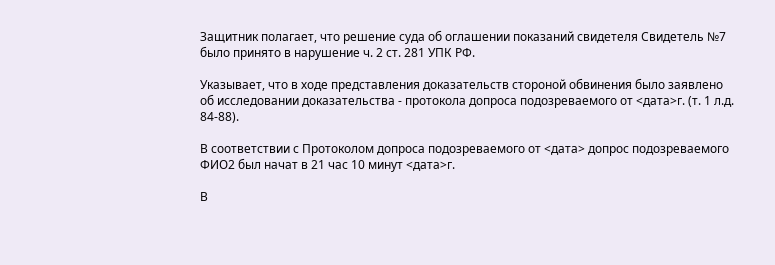Защитник полагает, что решение суда об оглашении показаний свидетеля Свидетель №7 было принято в нарушение ч. 2 ст. 281 УПК РФ.

Указывает, что в ходе представления доказательств стороной обвинения было заявлено об исследовании доказательства - протокола допроса подозреваемого от <дата>г. (т. 1 л.д. 84-88).

В соответствии с Протоколом допроса подозреваемого от <дата> допрос подозреваемого ФИО2 был начат в 21 час 10 минут <дата>г.

В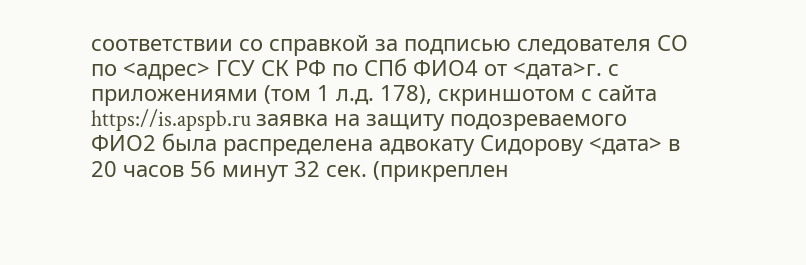соответствии со справкой за подписью следователя СО по <адрес> ГСУ СК РФ по СПб ФИО4 от <дата>г. с приложениями (том 1 л.д. 178), скриншотом с сайта https://is.apspb.ru заявка на защиту подозреваемого ФИО2 была распределена адвокату Сидорову <дата> в 20 часов 56 минут 32 сек. (прикреплен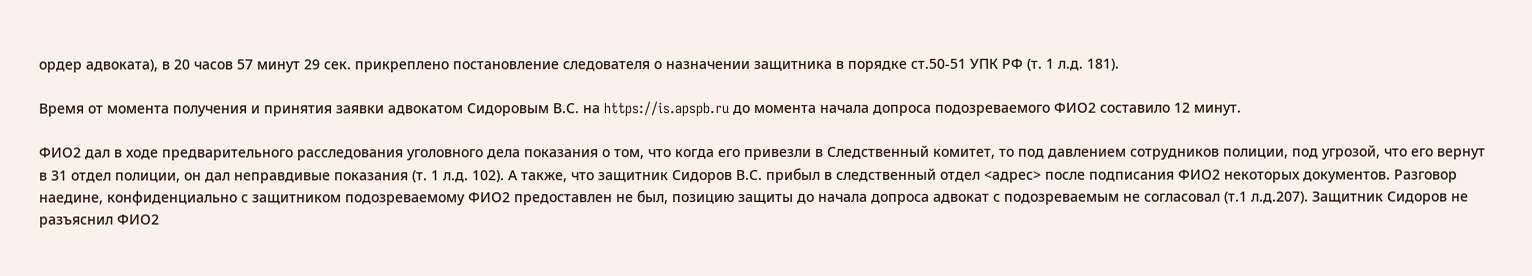ордер адвоката), в 20 часов 57 минут 29 сек. прикреплено постановление следователя о назначении защитника в порядке ст.50-51 УПК РФ (т. 1 л.д. 181).

Время от момента получения и принятия заявки адвокатом Сидоровым В.С. на https://is.apspb.ru до момента начала допроса подозреваемого ФИО2 составило 12 минут.

ФИО2 дал в ходе предварительного расследования уголовного дела показания о том, что когда его привезли в Следственный комитет, то под давлением сотрудников полиции, под угрозой, что его вернут в 31 отдел полиции, он дал неправдивые показания (т. 1 л.д. 102). А также, что защитник Сидоров В.С. прибыл в следственный отдел <адрес> после подписания ФИО2 некоторых документов. Разговор наедине, конфиденциально с защитником подозреваемому ФИО2 предоставлен не был, позицию защиты до начала допроса адвокат с подозреваемым не согласовал (т.1 л.д.207). Защитник Сидоров не разъяснил ФИО2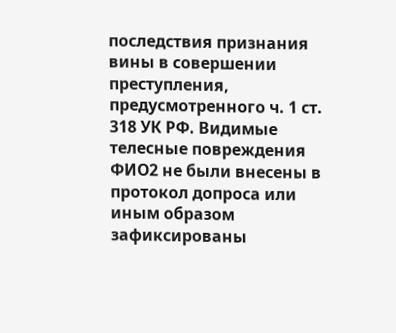последствия признания вины в совершении преступления, предусмотренного ч. 1 ст. 318 УК РФ. Видимые телесные повреждения ФИО2 не были внесены в протокол допроса или иным образом зафиксированы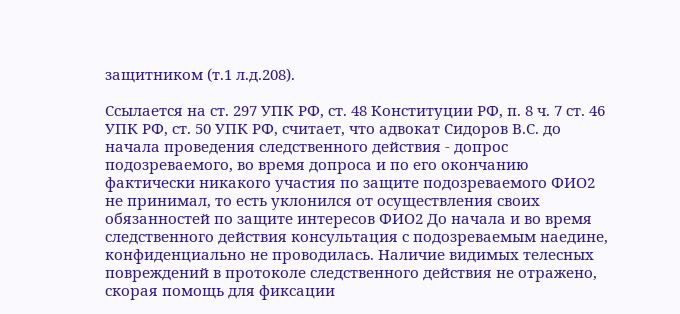защитником (т.1 л.д.208).

Ссылается на ст. 297 УПК РФ, ст. 48 Конституции РФ, п. 8 ч. 7 ст. 46 УПК РФ, ст. 50 УПК РФ, считает, что адвокат Сидоров В.С. до начала проведения следственного действия - допрос подозреваемого, во время допроса и по его окончанию фактически никакого участия по защите подозреваемого ФИО2 не принимал, то есть уклонился от осуществления своих обязанностей по защите интересов ФИО2 До начала и во время следственного действия консультация с подозреваемым наедине, конфиденциально не проводилась. Наличие видимых телесных повреждений в протоколе следственного действия не отражено, скорая помощь для фиксации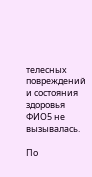телесных повреждений и состояния здоровья ФИО5 не вызывалась.

По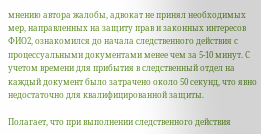мнению автора жалобы, адвокат не принял необходимых мер, направленных на защиту прав и законных интересов ФИО2, ознакомился до начала следственного действия с процессуальными документами менее чем за 5-10 минут. С учетом времени для прибытия в следственный отдел на каждый документ было затрачено около 50 секунд, что явно недостаточно для квалифицированной защиты.

Полагает, что при выполнении следственного действия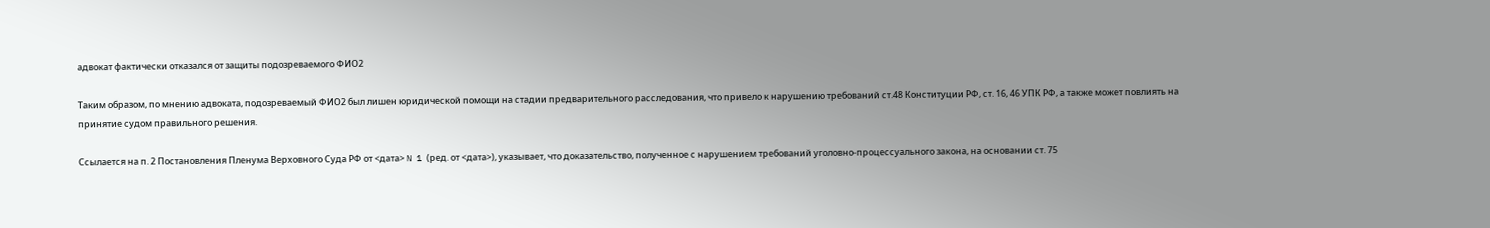адвокат фактически отказался от защиты подозреваемого ФИО2

Таким образом, по мнению адвоката, подозреваемый ФИО2 был лишен юридической помощи на стадии предварительного расследования, что привело к нарушению требований ст.48 Конституции РФ, ст. 16, 46 УПК РФ, а также может повлиять на принятие судом правильного решения.

Ссылается на п. 2 Постановления Пленума Верховного Суда РФ от <дата> N 1 (ред. от <дата>), указывает, что доказательство, полученное с нарушением требований уголовно-процессуального закона, на основании ст. 75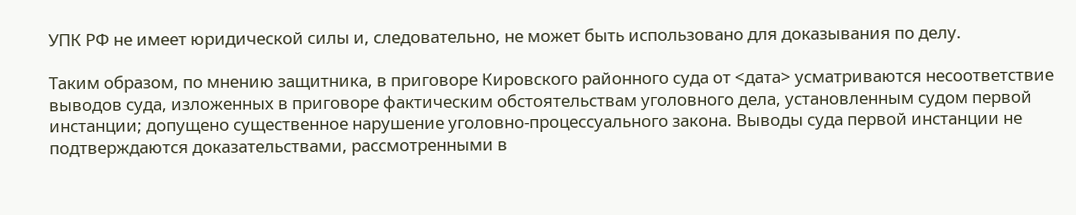УПК РФ не имеет юридической силы и, следовательно, не может быть использовано для доказывания по делу.

Таким образом, по мнению защитника, в приговоре Кировского районного суда от <дата> усматриваются несоответствие выводов суда, изложенных в приговоре фактическим обстоятельствам уголовного дела, установленным судом первой инстанции; допущено существенное нарушение уголовно-процессуального закона. Выводы суда первой инстанции не подтверждаются доказательствами, рассмотренными в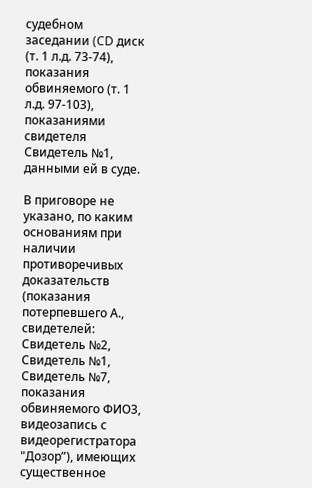судебном заседании (CD диск (т. 1 л.д. 73-74), показания обвиняемого (т. 1 л.д. 97-103), показаниями свидетеля Свидетель №1, данными ей в суде.

В приговоре не указано, по каким основаниям при наличии противоречивых доказательств (показания потерпевшего А., свидетелей: Свидетель №2, Свидетель №1, Свидетель №7, показания обвиняемого ФИО3, видеозапись с видеорегистратора "Дозор”), имеющих существенное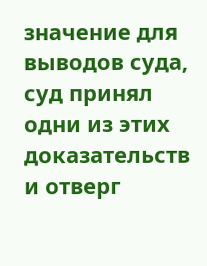значение для выводов суда, суд принял одни из этих доказательств и отверг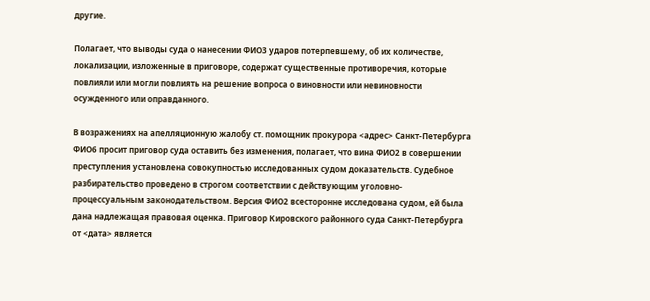другие.

Полагает, что выводы суда о нанесении ФИО3 ударов потерпевшему, об их количестве, локализации, изложенные в приговоре, содержат существенные противоречия, которые повлияли или могли повлиять на решение вопроса о виновности или невиновности осужденного или оправданного.

В возражениях на апелляционную жалобу ст. помощник прокурора <адрес> Санкт-Петербурга ФИО6 просит приговор суда оставить без изменения, полагает, что вина ФИО2 в совершении преступления установлена совокупностью исследованных судом доказательств. Судебное разбирательство проведено в строгом соответствии с действующим уголовно-процессуальным законодательством. Версия ФИО2 всесторонне исследована судом, ей была дана надлежащая правовая оценка. Приговор Кировского районного суда Санкт-Петербурга от <дата> является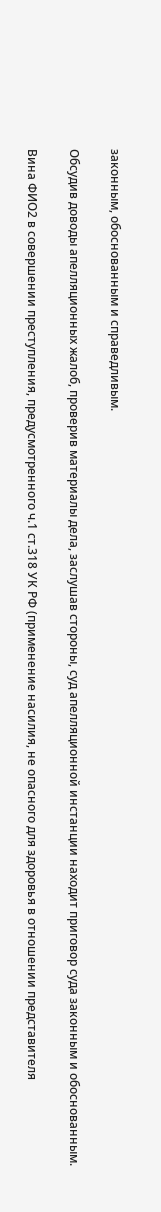законным, обоснованным и справедливым.

Обсудив доводы апелляционных жалоб, проверив материалы дела, заслушав стороны, суд апелляционной инстанции находит приговор суда законным и обоснованным.

Вина ФИО2 в совершении преступления, предусмотренного ч.1 ст.318 УК РФ (применение насилия, не опасного для здоровья в отношении представителя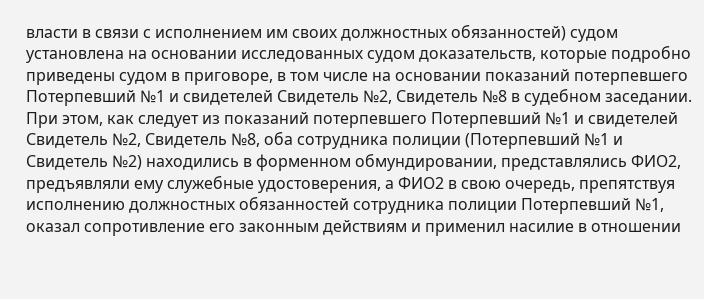власти в связи с исполнением им своих должностных обязанностей) судом установлена на основании исследованных судом доказательств, которые подробно приведены судом в приговоре, в том числе на основании показаний потерпевшего Потерпевший №1 и свидетелей Свидетель №2, Свидетель №8 в судебном заседании. При этом, как следует из показаний потерпевшего Потерпевший №1 и свидетелей Свидетель №2, Свидетель №8, оба сотрудника полиции (Потерпевший №1 и Свидетель №2) находились в форменном обмундировании, представлялись ФИО2, предъявляли ему служебные удостоверения, а ФИО2 в свою очередь, препятствуя исполнению должностных обязанностей сотрудника полиции Потерпевший №1, оказал сопротивление его законным действиям и применил насилие в отношении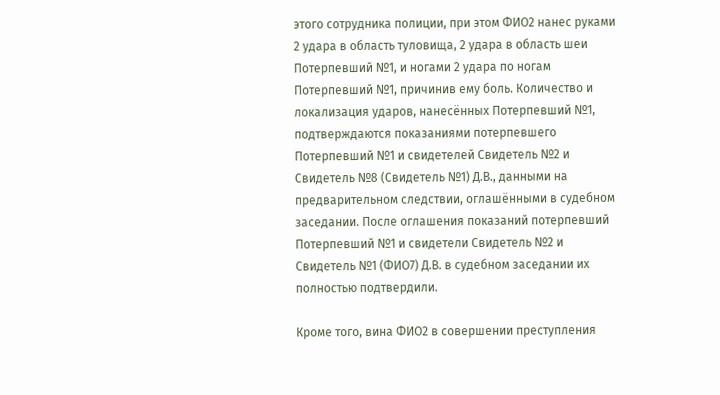этого сотрудника полиции, при этом ФИО2 нанес руками 2 удара в область туловища, 2 удара в область шеи Потерпевший №1, и ногами 2 удара по ногам Потерпевший №1, причинив ему боль. Количество и локализация ударов, нанесённых Потерпевший №1, подтверждаются показаниями потерпевшего Потерпевший №1 и свидетелей Свидетель №2 и Свидетель №8 (Свидетель №1) Д.В., данными на предварительном следствии, оглашёнными в судебном заседании. После оглашения показаний потерпевший Потерпевший №1 и свидетели Свидетель №2 и Свидетель №1 (ФИО7) Д.В. в судебном заседании их полностью подтвердили.

Кроме того, вина ФИО2 в совершении преступления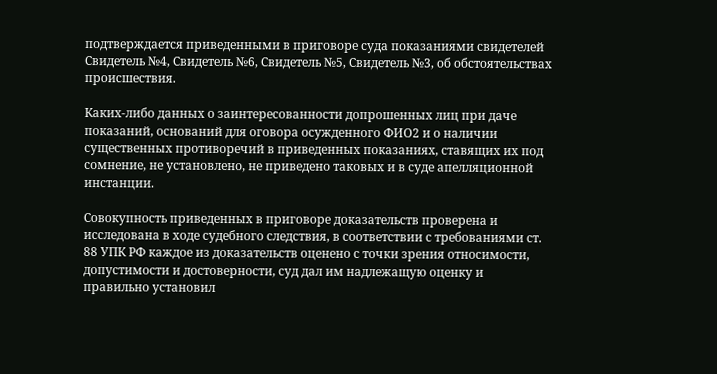подтверждается приведенными в приговоре суда показаниями свидетелей Свидетель №4, Свидетель №6, Свидетель №5, Свидетель №3, об обстоятельствах происшествия.

Каких-либо данных о заинтересованности допрошенных лиц при даче показаний, оснований для оговора осужденного ФИО2 и о наличии существенных противоречий в приведенных показаниях, ставящих их под сомнение, не установлено, не приведено таковых и в суде апелляционной инстанции.

Совокупность приведенных в приговоре доказательств проверена и исследована в ходе судебного следствия, в соответствии с требованиями ст. 88 УПК РФ каждое из доказательств оценено с точки зрения относимости, допустимости и достоверности, суд дал им надлежащую оценку и правильно установил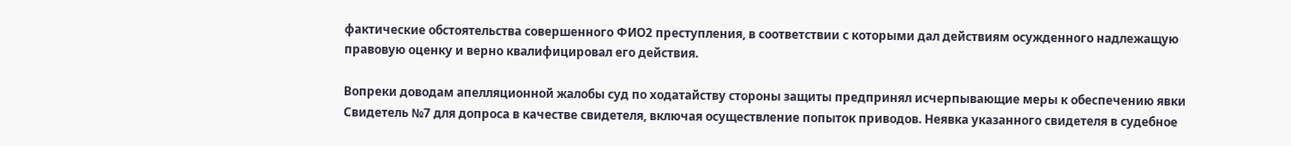фактические обстоятельства совершенного ФИО2 преступления, в соответствии с которыми дал действиям осужденного надлежащую правовую оценку и верно квалифицировал его действия.

Вопреки доводам апелляционной жалобы суд по ходатайству стороны защиты предпринял исчерпывающие меры к обеспечению явки Свидетель №7 для допроса в качестве свидетеля, включая осуществление попыток приводов. Неявка указанного свидетеля в судебное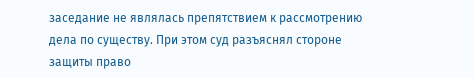заседание не являлась препятствием к рассмотрению дела по существу. При этом суд разъяснял стороне защиты право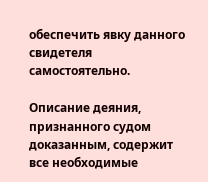обеспечить явку данного свидетеля самостоятельно.

Описание деяния, признанного судом доказанным, содержит все необходимые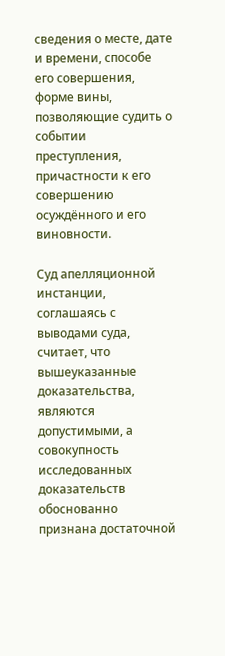сведения о месте, дате и времени, способе его совершения, форме вины, позволяющие судить о событии преступления, причастности к его совершению осуждённого и его виновности.

Суд апелляционной инстанции, соглашаясь с выводами суда, считает, что вышеуказанные доказательства, являются допустимыми, а совокупность исследованных доказательств обоснованно признана достаточной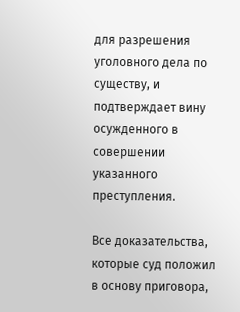для разрешения уголовного дела по существу, и подтверждает вину осужденного в совершении указанного преступления.

Все доказательства, которые суд положил в основу приговора,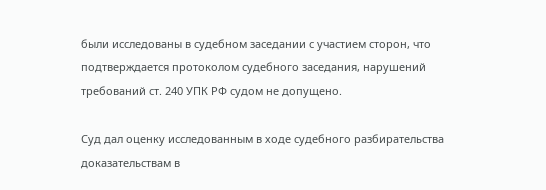были исследованы в судебном заседании с участием сторон, что подтверждается протоколом судебного заседания, нарушений требований ст. 240 УПК РФ судом не допущено.

Суд дал оценку исследованным в ходе судебного разбирательства доказательствам в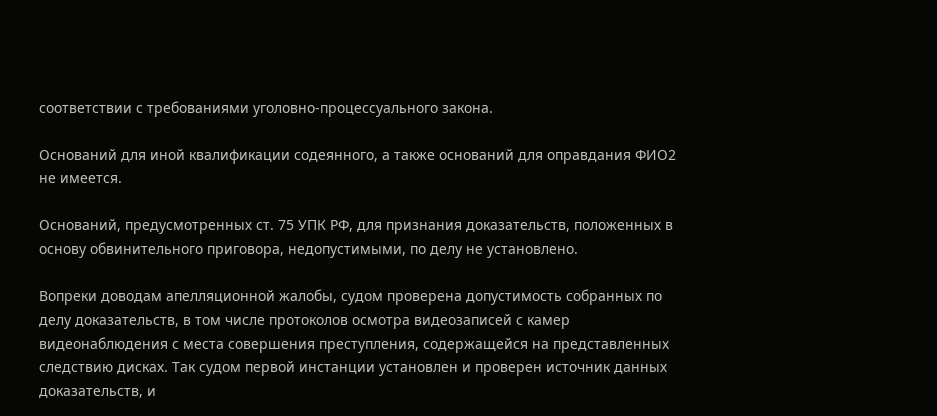соответствии с требованиями уголовно-процессуального закона.

Оснований для иной квалификации содеянного, а также оснований для оправдания ФИО2 не имеется.

Оснований, предусмотренных ст. 75 УПК РФ, для признания доказательств, положенных в основу обвинительного приговора, недопустимыми, по делу не установлено.

Вопреки доводам апелляционной жалобы, судом проверена допустимость собранных по делу доказательств, в том числе протоколов осмотра видеозаписей с камер видеонаблюдения с места совершения преступления, содержащейся на представленных следствию дисках. Так судом первой инстанции установлен и проверен источник данных доказательств, и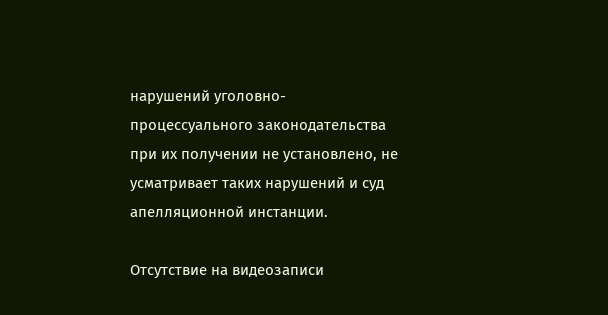нарушений уголовно-процессуального законодательства при их получении не установлено, не усматривает таких нарушений и суд апелляционной инстанции.

Отсутствие на видеозаписи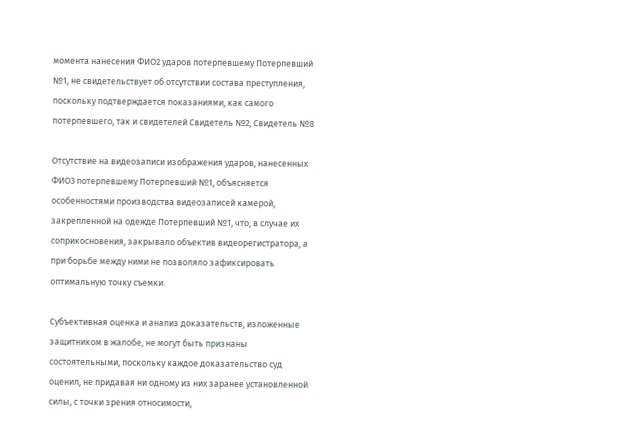момента нанесения ФИО2 ударов потерпевшему Потерпевший №1, не свидетельствует об отсутствии состава преступления, поскольку подтверждается показаниями, как самого потерпевшего, так и свидетелей Свидетель №2, Свидетель №8

Отсутствие на видеозаписи изображения ударов, нанесенных ФИО3 потерпевшему Потерпевший №1, объясняется особенностями производства видеозаписей камерой, закрепленной на одежде Потерпевший №1, что, в случае их соприкосновения, закрывало объектив видеорегистратора, а при борьбе между ними не позволяло зафиксировать оптимальную точку съемки.

Субъективная оценка и анализ доказательств, изложенные защитником в жалобе, не могут быть признаны состоятельными, поскольку каждое доказательство суд оценил, не придавая ни одному из них заранее установленной силы, с точки зрения относимости,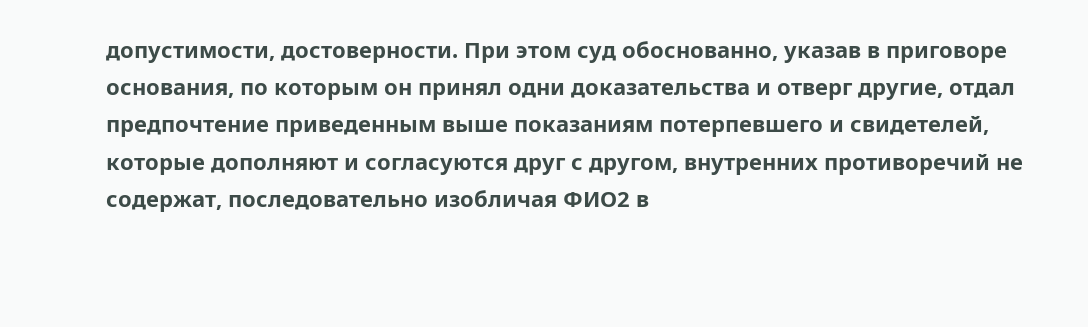допустимости, достоверности. При этом суд обоснованно, указав в приговоре основания, по которым он принял одни доказательства и отверг другие, отдал предпочтение приведенным выше показаниям потерпевшего и свидетелей, которые дополняют и согласуются друг с другом, внутренних противоречий не содержат, последовательно изобличая ФИО2 в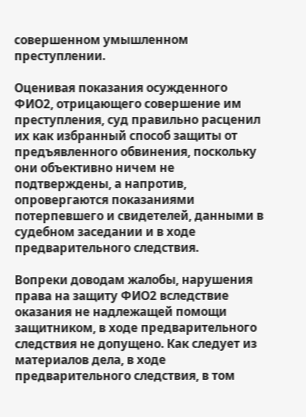совершенном умышленном преступлении.

Оценивая показания осужденного ФИО2, отрицающего совершение им преступления, суд правильно расценил их как избранный способ защиты от предъявленного обвинения, поскольку они объективно ничем не подтверждены, а напротив, опровергаются показаниями потерпевшего и свидетелей, данными в судебном заседании и в ходе предварительного следствия.

Вопреки доводам жалобы, нарушения права на защиту ФИО2 вследствие оказания не надлежащей помощи защитником, в ходе предварительного следствия не допущено. Как следует из материалов дела, в ходе предварительного следствия, в том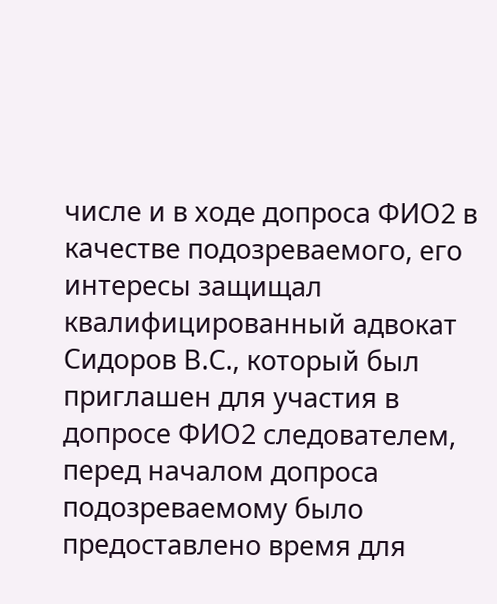числе и в ходе допроса ФИО2 в качестве подозреваемого, его интересы защищал квалифицированный адвокат Сидоров В.С., который был приглашен для участия в допросе ФИО2 следователем, перед началом допроса подозреваемому было предоставлено время для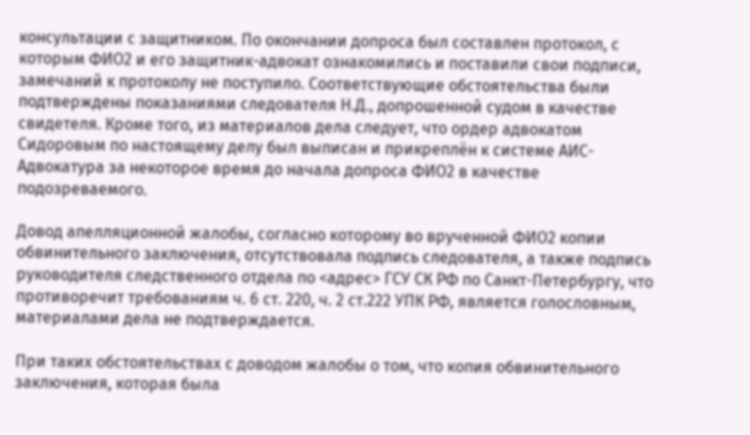консультации с защитником. По окончании допроса был составлен протокол, с которым ФИО2 и его защитник-адвокат ознакомились и поставили свои подписи, замечаний к протоколу не поступило. Соответствующие обстоятельства были подтверждены показаниями следователя Н.Д., допрошенной судом в качестве свидетеля. Кроме того, из материалов дела следует, что ордер адвокатом Сидоровым по настоящему делу был выписан и прикреплён к системе АИС-Адвокатура за некоторое время до начала допроса ФИО2 в качестве подозреваемого.

Довод апелляционной жалобы, согласно которому во врученной ФИО2 копии обвинительного заключения, отсутствовала подпись следователя, а также подпись руководителя следственного отдела по <адрес> ГСУ СК РФ по Санкт-Петербургу, что противоречит требованиям ч. 6 ст. 220, ч. 2 ст.222 УПК РФ, является голословным, материалами дела не подтверждается.

При таких обстоятельствах с доводом жалобы о том, что копия обвинительного заключения, которая была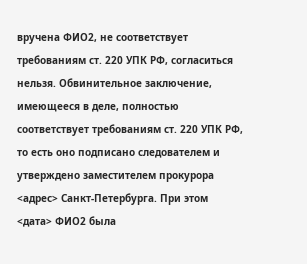вручена ФИО2, не соответствует требованиям ст. 220 УПК РФ, согласиться нельзя. Обвинительное заключение, имеющееся в деле, полностью соответствует требованиям ст. 220 УПК РФ, то есть оно подписано следователем и утверждено заместителем прокурора <адрес> Санкт-Петербурга. При этом <дата> ФИО2 была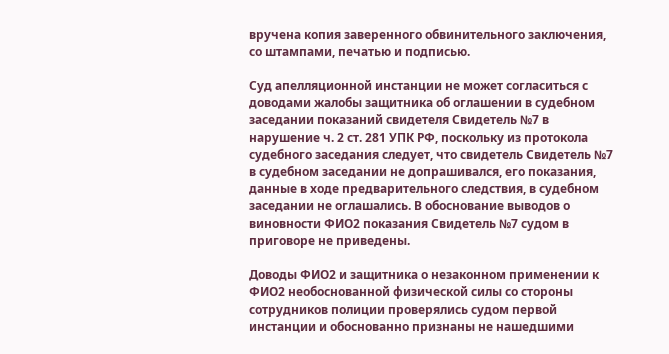вручена копия заверенного обвинительного заключения, со штампами, печатью и подписью.

Суд апелляционной инстанции не может согласиться с доводами жалобы защитника об оглашении в судебном заседании показаний свидетеля Свидетель №7 в нарушение ч. 2 ст. 281 УПК РФ, поскольку из протокола судебного заседания следует, что свидетель Свидетель №7 в судебном заседании не допрашивался, его показания, данные в ходе предварительного следствия, в судебном заседании не оглашались. В обоснование выводов о виновности ФИО2 показания Свидетель №7 судом в приговоре не приведены.

Доводы ФИО2 и защитника о незаконном применении к ФИО2 необоснованной физической силы со стороны сотрудников полиции проверялись судом первой инстанции и обоснованно признаны не нашедшими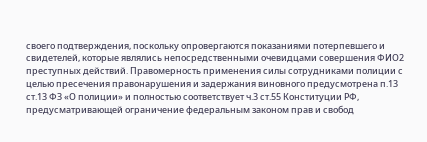своего подтверждения, поскольку опровергаются показаниями потерпевшего и свидетелей, которые являлись непосредственными очевидцами совершения ФИО2 преступных действий. Правомерность применения силы сотрудниками полиции с целью пресечения правонарушения и задержания виновного предусмотрена п.13 ст.13 ФЗ «О полиции» и полностью соответствует ч.3 ст.55 Конституции РФ, предусматривающей ограничение федеральным законом прав и свобод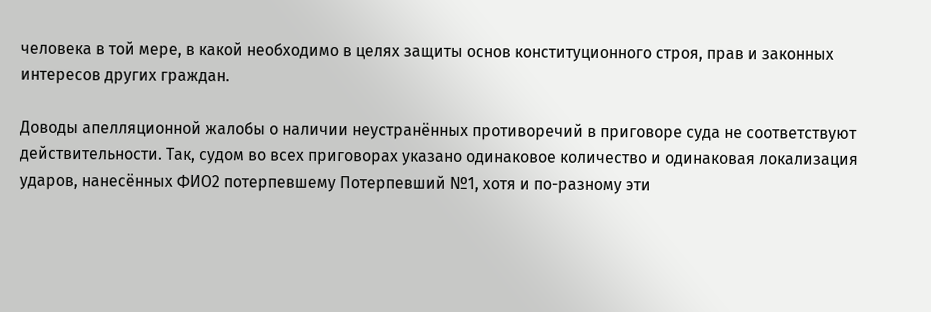человека в той мере, в какой необходимо в целях защиты основ конституционного строя, прав и законных интересов других граждан.

Доводы апелляционной жалобы о наличии неустранённых противоречий в приговоре суда не соответствуют действительности. Так, судом во всех приговорах указано одинаковое количество и одинаковая локализация ударов, нанесённых ФИО2 потерпевшему Потерпевший №1, хотя и по-разному эти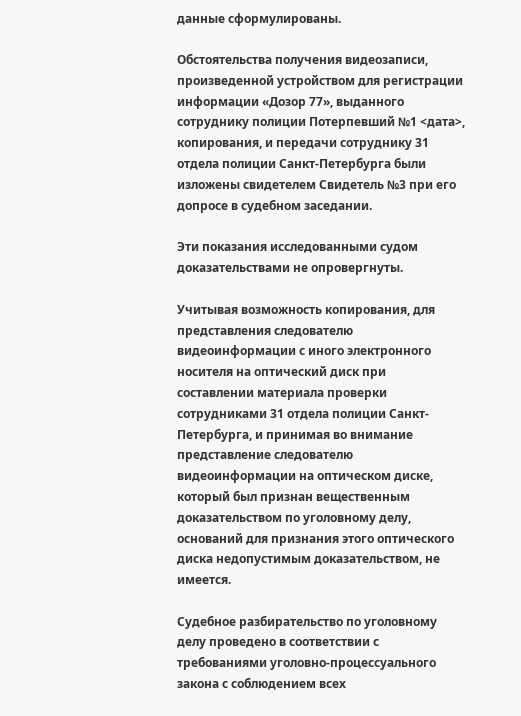данные сформулированы.

Обстоятельства получения видеозаписи, произведенной устройством для регистрации информации «Дозор 77», выданного сотруднику полиции Потерпевший №1 <дата>, копирования, и передачи сотруднику 31 отдела полиции Санкт-Петербурга были изложены свидетелем Свидетель №3 при его допросе в судебном заседании.

Эти показания исследованными судом доказательствами не опровергнуты.

Учитывая возможность копирования, для представления следователю видеоинформации с иного электронного носителя на оптический диск при составлении материала проверки сотрудниками 31 отдела полиции Санкт-Петербурга, и принимая во внимание представление следователю видеоинформации на оптическом диске, который был признан вещественным доказательством по уголовному делу, оснований для признания этого оптического диска недопустимым доказательством, не имеется.

Судебное разбирательство по уголовному делу проведено в соответствии с требованиями уголовно-процессуального закона с соблюдением всех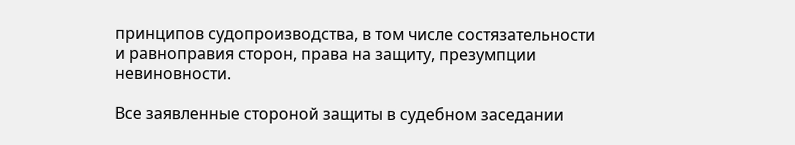принципов судопроизводства, в том числе состязательности и равноправия сторон, права на защиту, презумпции невиновности.

Все заявленные стороной защиты в судебном заседании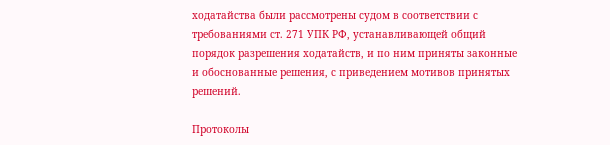ходатайства были рассмотрены судом в соответствии с требованиями ст. 271 УПК РФ, устанавливающей общий порядок разрешения ходатайств, и по ним приняты законные и обоснованные решения, с приведением мотивов принятых решений.

Протоколы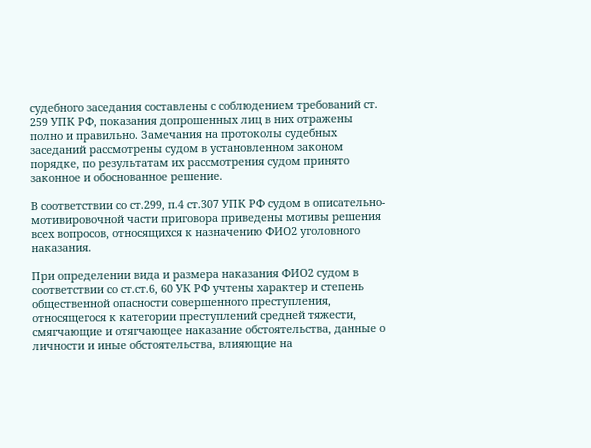судебного заседания составлены с соблюдением требований ст. 259 УПК РФ, показания допрошенных лиц в них отражены полно и правильно. Замечания на протоколы судебных заседаний рассмотрены судом в установленном законом порядке, по результатам их рассмотрения судом принято законное и обоснованное решение.

В соответствии со ст.299, п.4 ст.307 УПК РФ судом в описательно-мотивировочной части приговора приведены мотивы решения всех вопросов, относящихся к назначению ФИО2 уголовного наказания.

При определении вида и размера наказания ФИО2 судом в соответствии со ст.ст.6, 60 УК РФ учтены характер и степень общественной опасности совершенного преступления, относящегося к категории преступлений средней тяжести, смягчающие и отягчающее наказание обстоятельства, данные о личности и иные обстоятельства, влияющие на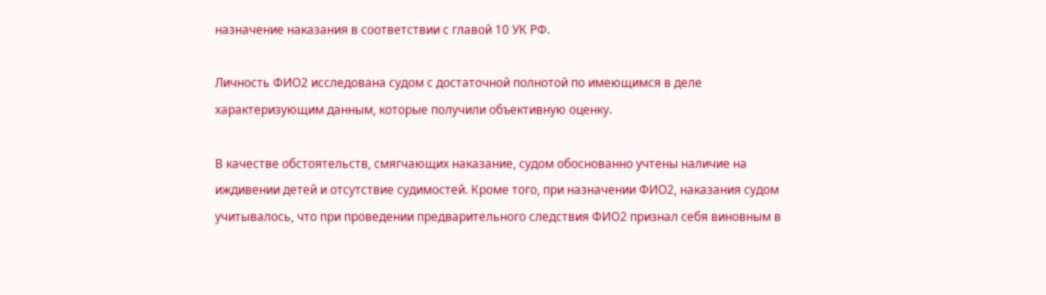назначение наказания в соответствии с главой 10 УК РФ.

Личность ФИО2 исследована судом с достаточной полнотой по имеющимся в деле характеризующим данным, которые получили объективную оценку.

В качестве обстоятельств, смягчающих наказание, судом обоснованно учтены наличие на иждивении детей и отсутствие судимостей. Кроме того, при назначении ФИО2, наказания судом учитывалось, что при проведении предварительного следствия ФИО2 признал себя виновным в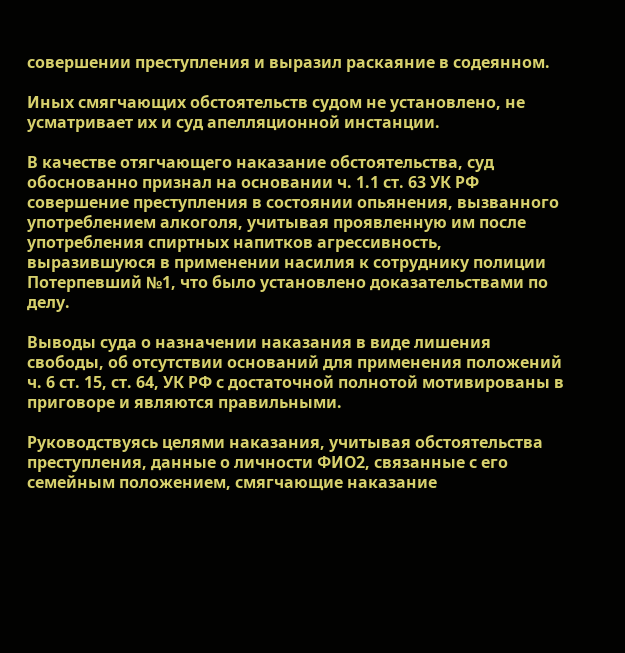совершении преступления и выразил раскаяние в содеянном.

Иных смягчающих обстоятельств судом не установлено, не усматривает их и суд апелляционной инстанции.

В качестве отягчающего наказание обстоятельства, суд обоснованно признал на основании ч. 1.1 ст. 63 УК РФ совершение преступления в состоянии опьянения, вызванного употреблением алкоголя, учитывая проявленную им после употребления спиртных напитков агрессивность, выразившуюся в применении насилия к сотруднику полиции Потерпевший №1, что было установлено доказательствами по делу.

Выводы суда о назначении наказания в виде лишения свободы, об отсутствии оснований для применения положений ч. 6 ст. 15, ст. 64, УК РФ с достаточной полнотой мотивированы в приговоре и являются правильными.

Руководствуясь целями наказания, учитывая обстоятельства преступления, данные о личности ФИО2, связанные с его семейным положением, смягчающие наказание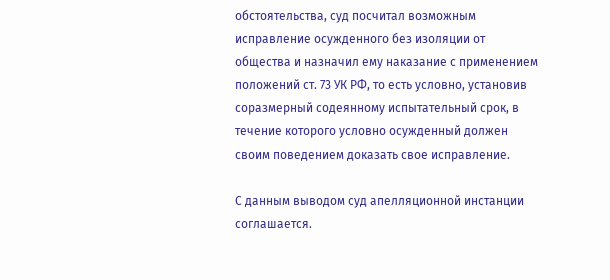обстоятельства, суд посчитал возможным исправление осужденного без изоляции от общества и назначил ему наказание с применением положений ст. 73 УК РФ, то есть условно, установив соразмерный содеянному испытательный срок, в течение которого условно осужденный должен своим поведением доказать свое исправление.

С данным выводом суд апелляционной инстанции соглашается.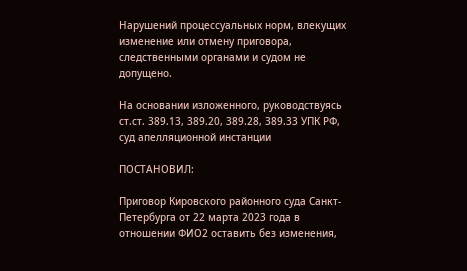Нарушений процессуальных норм, влекущих изменение или отмену приговора, следственными органами и судом не допущено.

На основании изложенного, руководствуясь ст.ст. 389.13, 389.20, 389.28, 389.33 УПК РФ, суд апелляционной инстанции

ПОСТАНОВИЛ:

Приговор Кировского районного суда Санкт-Петербурга от 22 марта 2023 года в отношении ФИО2 оставить без изменения,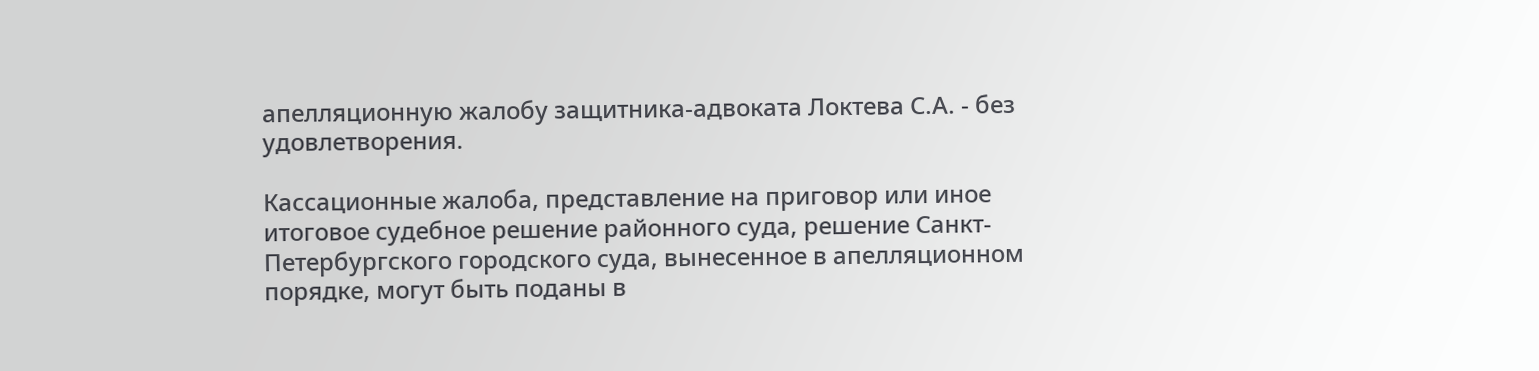апелляционную жалобу защитника-адвоката Локтева С.А. - без удовлетворения.

Кассационные жалоба, представление на приговор или иное итоговое судебное решение районного суда, решение Санкт-Петербургского городского суда, вынесенное в апелляционном порядке, могут быть поданы в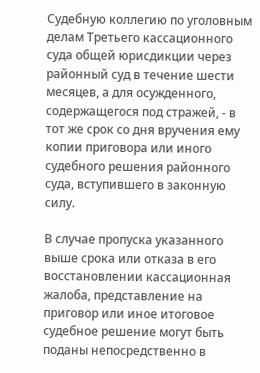Судебную коллегию по уголовным делам Третьего кассационного суда общей юрисдикции через районный суд в течение шести месяцев, а для осужденного, содержащегося под стражей, - в тот же срок со дня вручения ему копии приговора или иного судебного решения районного суда, вступившего в законную силу.

В случае пропуска указанного выше срока или отказа в его восстановлении кассационная жалоба, представление на приговор или иное итоговое судебное решение могут быть поданы непосредственно в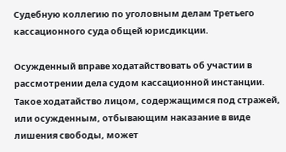Судебную коллегию по уголовным делам Третьего кассационного суда общей юрисдикции.

Осужденный вправе ходатайствовать об участии в рассмотрении дела судом кассационной инстанции. Такое ходатайство лицом, содержащимся под стражей, или осужденным, отбывающим наказание в виде лишения свободы, может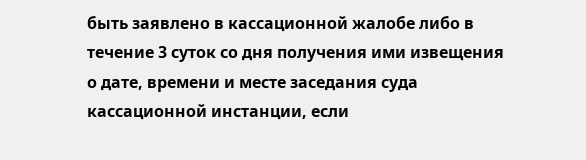быть заявлено в кассационной жалобе либо в течение 3 суток со дня получения ими извещения о дате, времени и месте заседания суда кассационной инстанции, если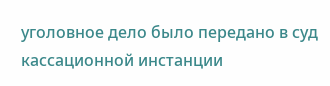уголовное дело было передано в суд кассационной инстанции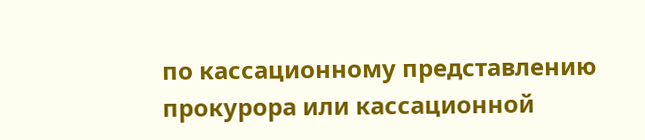по кассационному представлению прокурора или кассационной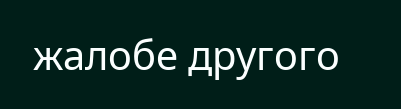жалобе другого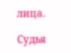лица.

Судья